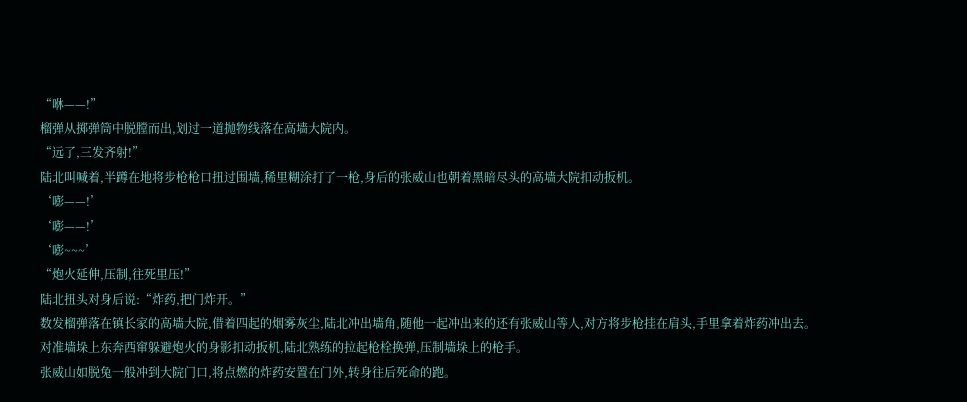“咻——!”
榴弹从掷弹筒中脱膛而出,划过一道抛物线落在高墙大院内。
“远了,三发齐射!”
陆北叫喊着,半蹲在地将步枪枪口扭过围墙,稀里糊涂打了一枪,身后的张威山也朝着黑暗尽头的高墙大院扣动扳机。
‘嘭——!’
‘嘭——!’
‘嘭~~~’
“炮火延伸,压制,往死里压!”
陆北扭头对身后说:“炸药,把门炸开。”
数发榴弹落在镇长家的高墙大院,借着四起的烟雾灰尘,陆北冲出墙角,随他一起冲出来的还有张威山等人,对方将步枪挂在肩头,手里拿着炸药冲出去。
对准墙垛上东奔西窜躲避炮火的身影扣动扳机,陆北熟练的拉起枪栓换弹,压制墙垛上的枪手。
张威山如脱兔一般冲到大院门口,将点燃的炸药安置在门外,转身往后死命的跑。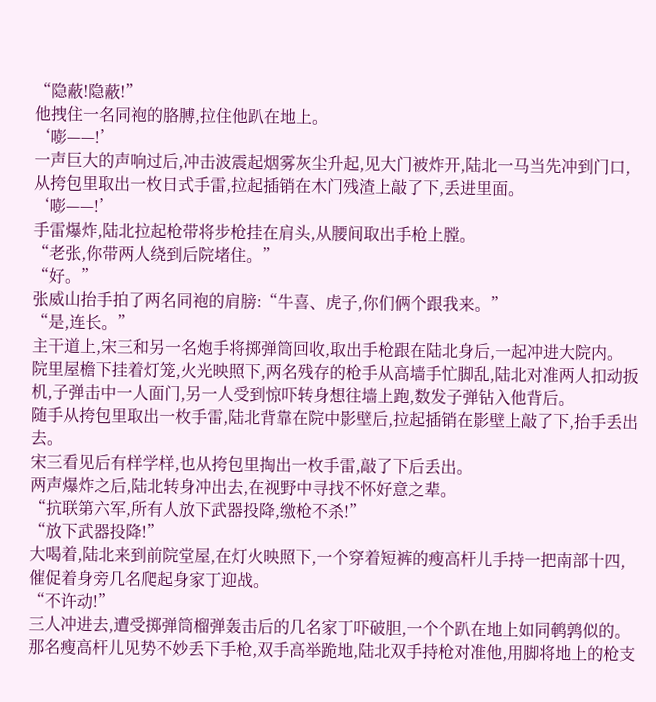“隐蔽!隐蔽!”
他拽住一名同袍的胳膊,拉住他趴在地上。
‘嘭——!’
一声巨大的声响过后,冲击波震起烟雾灰尘升起,见大门被炸开,陆北一马当先冲到门口,从挎包里取出一枚日式手雷,拉起插销在木门残渣上敲了下,丢进里面。
‘嘭——!’
手雷爆炸,陆北拉起枪带将步枪挂在肩头,从腰间取出手枪上膛。
“老张,你带两人绕到后院堵住。”
“好。”
张威山抬手拍了两名同袍的肩膀:“牛喜、虎子,你们俩个跟我来。”
“是,连长。”
主干道上,宋三和另一名炮手将掷弹筒回收,取出手枪跟在陆北身后,一起冲进大院内。
院里屋檐下挂着灯笼,火光映照下,两名残存的枪手从高墙手忙脚乱,陆北对准两人扣动扳机,子弹击中一人面门,另一人受到惊吓转身想往墙上跑,数发子弹钻入他背后。
随手从挎包里取出一枚手雷,陆北背靠在院中影壁后,拉起插销在影壁上敲了下,抬手丢出去。
宋三看见后有样学样,也从挎包里掏出一枚手雷,敲了下后丢出。
两声爆炸之后,陆北转身冲出去,在视野中寻找不怀好意之辈。
“抗联第六军,所有人放下武器投降,缴枪不杀!”
“放下武器投降!”
大喝着,陆北来到前院堂屋,在灯火映照下,一个穿着短裤的瘦高杆儿手持一把南部十四,催促着身旁几名爬起身家丁迎战。
“不许动!”
三人冲进去,遭受掷弹筒榴弹轰击后的几名家丁吓破胆,一个个趴在地上如同鹌鹑似的。
那名瘦高杆儿见势不妙丢下手枪,双手高举跪地,陆北双手持枪对准他,用脚将地上的枪支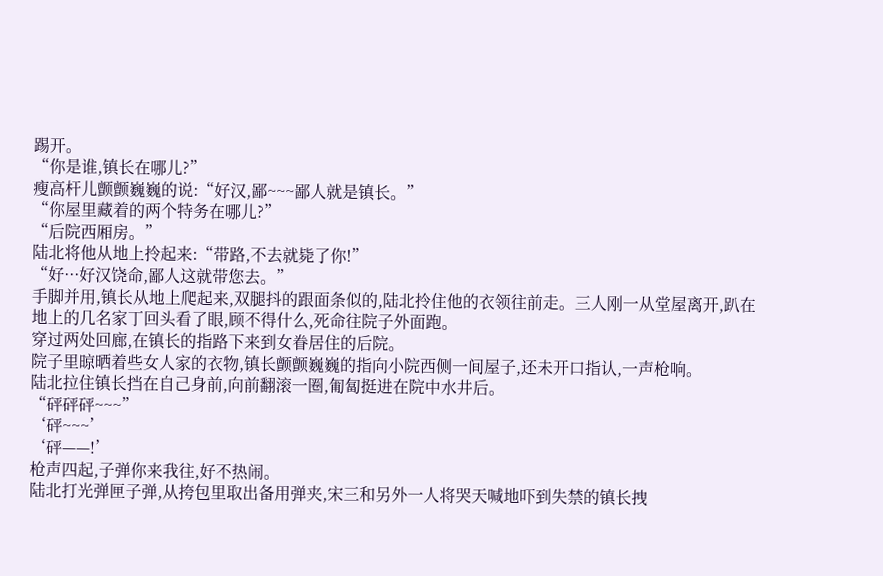踢开。
“你是谁,镇长在哪儿?”
瘦高杆儿颤颤巍巍的说:“好汉,鄙~~~鄙人就是镇长。”
“你屋里藏着的两个特务在哪儿?”
“后院西厢房。”
陆北将他从地上拎起来:“带路,不去就毙了你!”
“好···好汉饶命,鄙人这就带您去。”
手脚并用,镇长从地上爬起来,双腿抖的跟面条似的,陆北拎住他的衣领往前走。三人刚一从堂屋离开,趴在地上的几名家丁回头看了眼,顾不得什么,死命往院子外面跑。
穿过两处回廊,在镇长的指路下来到女眷居住的后院。
院子里晾晒着些女人家的衣物,镇长颤颤巍巍的指向小院西侧一间屋子,还未开口指认,一声枪响。
陆北拉住镇长挡在自己身前,向前翻滚一圈,匍匐挺进在院中水井后。
“砰砰砰~~~”
‘砰~~~’
‘砰——!’
枪声四起,子弹你来我往,好不热闹。
陆北打光弹匣子弹,从挎包里取出备用弹夹,宋三和另外一人将哭天喊地吓到失禁的镇长拽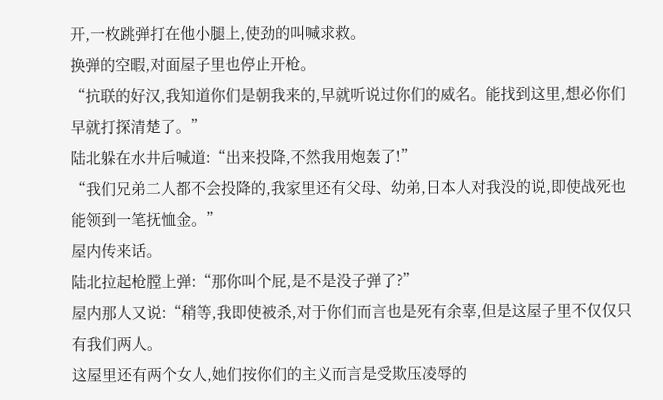开,一枚跳弹打在他小腿上,使劲的叫喊求救。
换弹的空暇,对面屋子里也停止开枪。
“抗联的好汉,我知道你们是朝我来的,早就听说过你们的威名。能找到这里,想必你们早就打探清楚了。”
陆北躲在水井后喊道:“出来投降,不然我用炮轰了!”
“我们兄弟二人都不会投降的,我家里还有父母、幼弟,日本人对我没的说,即使战死也能领到一笔抚恤金。”
屋内传来话。
陆北拉起枪膛上弹:“那你叫个屁,是不是没子弹了?”
屋内那人又说:“稍等,我即使被杀,对于你们而言也是死有余辜,但是这屋子里不仅仅只有我们两人。
这屋里还有两个女人,她们按你们的主义而言是受欺压凌辱的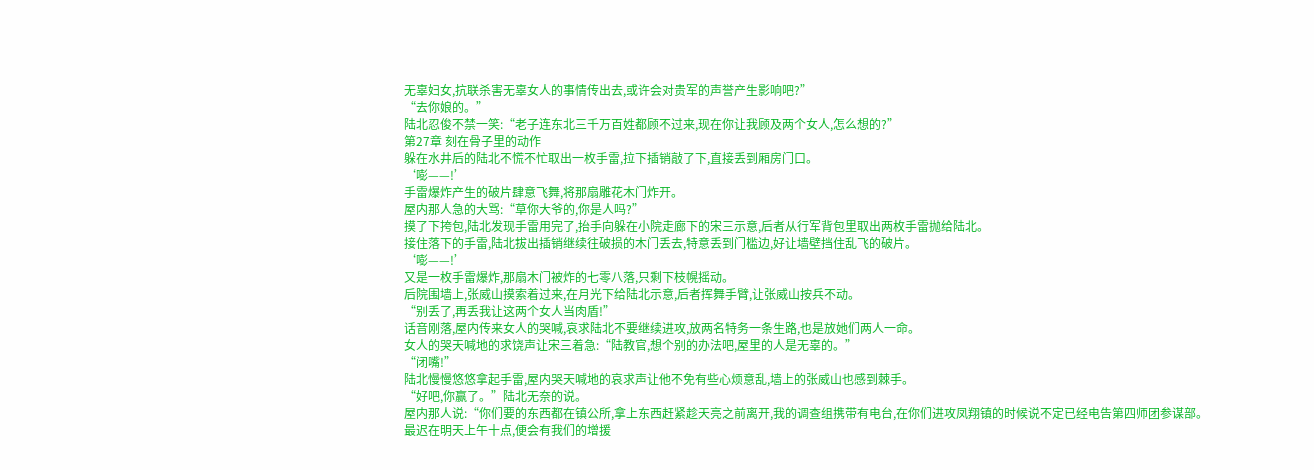无辜妇女,抗联杀害无辜女人的事情传出去,或许会对贵军的声誉产生影响吧?”
“去你娘的。”
陆北忍俊不禁一笑:“老子连东北三千万百姓都顾不过来,现在你让我顾及两个女人,怎么想的?”
第27章 刻在骨子里的动作
躲在水井后的陆北不慌不忙取出一枚手雷,拉下插销敲了下,直接丢到厢房门口。
‘嘭——!’
手雷爆炸产生的破片肆意飞舞,将那扇雕花木门炸开。
屋内那人急的大骂:“草你大爷的,你是人吗?”
摸了下挎包,陆北发现手雷用完了,抬手向躲在小院走廊下的宋三示意,后者从行军背包里取出两枚手雷抛给陆北。
接住落下的手雷,陆北拔出插销继续往破损的木门丢去,特意丢到门槛边,好让墙壁挡住乱飞的破片。
‘嘭——!’
又是一枚手雷爆炸,那扇木门被炸的七零八落,只剩下枝幌摇动。
后院围墙上,张威山摸索着过来,在月光下给陆北示意,后者挥舞手臂,让张威山按兵不动。
“别丢了,再丢我让这两个女人当肉盾!”
话音刚落,屋内传来女人的哭喊,哀求陆北不要继续进攻,放两名特务一条生路,也是放她们两人一命。
女人的哭天喊地的求饶声让宋三着急:“陆教官,想个别的办法吧,屋里的人是无辜的。”
“闭嘴!”
陆北慢慢悠悠拿起手雷,屋内哭天喊地的哀求声让他不免有些心烦意乱,墙上的张威山也感到棘手。
“好吧,你赢了。”陆北无奈的说。
屋内那人说:“你们要的东西都在镇公所,拿上东西赶紧趁天亮之前离开,我的调查组携带有电台,在你们进攻凤翔镇的时候说不定已经电告第四师团参谋部。
最迟在明天上午十点,便会有我们的增援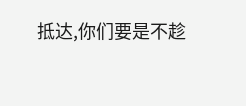抵达,你们要是不趁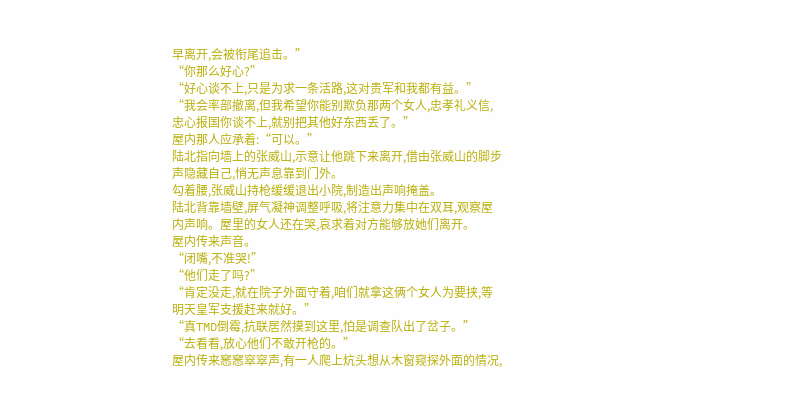早离开,会被衔尾追击。”
“你那么好心?”
“好心谈不上,只是为求一条活路,这对贵军和我都有益。”
“我会率部撤离,但我希望你能别欺负那两个女人,忠孝礼义信,忠心报国你谈不上,就别把其他好东西丢了。”
屋内那人应承着:“可以。”
陆北指向墙上的张威山,示意让他跳下来离开,借由张威山的脚步声隐藏自己,悄无声息靠到门外。
勾着腰,张威山持枪缓缓退出小院,制造出声响掩盖。
陆北背靠墙壁,屏气凝神调整呼吸,将注意力集中在双耳,观察屋内声响。屋里的女人还在哭,哀求着对方能够放她们离开。
屋内传来声音。
“闭嘴,不准哭!”
“他们走了吗?”
“肯定没走,就在院子外面守着,咱们就拿这俩个女人为要挟,等明天皇军支援赶来就好。”
“真TMD倒霉,抗联居然摸到这里,怕是调查队出了岔子。”
“去看看,放心他们不敢开枪的。”
屋内传来窸窸窣窣声,有一人爬上炕头想从木窗窥探外面的情况,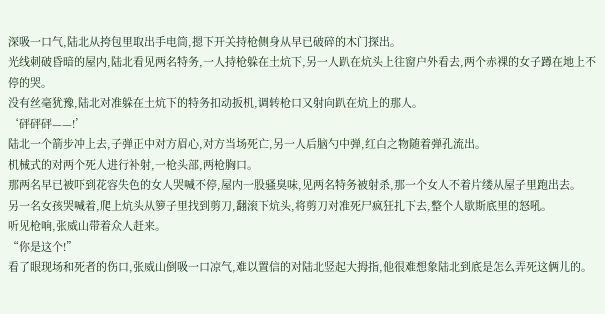深吸一口气,陆北从挎包里取出手电筒,摁下开关持枪侧身从早已破碎的木门探出。
光线刺破昏暗的屋内,陆北看见两名特务,一人持枪躲在土炕下,另一人趴在炕头上往窗户外看去,两个赤裸的女子蹲在地上不停的哭。
没有丝毫犹豫,陆北对准躲在土炕下的特务扣动扳机,调转枪口又射向趴在炕上的那人。
‘砰砰砰——!’
陆北一个箭步冲上去,子弹正中对方眉心,对方当场死亡,另一人后脑勺中弹,红白之物随着弹孔流出。
机械式的对两个死人进行补射,一枪头部,两枪胸口。
那两名早已被吓到花容失色的女人哭喊不停,屋内一股骚臭味,见两名特务被射杀,那一个女人不着片缕从屋子里跑出去。
另一名女孩哭喊着,爬上炕头从箩子里找到剪刀,翻滚下炕头,将剪刀对准死尸疯狂扎下去,整个人歇斯底里的怒吼。
听见枪响,张威山带着众人赶来。
“你是这个!”
看了眼现场和死者的伤口,张威山倒吸一口凉气,难以置信的对陆北竖起大拇指,他很难想象陆北到底是怎么弄死这俩儿的。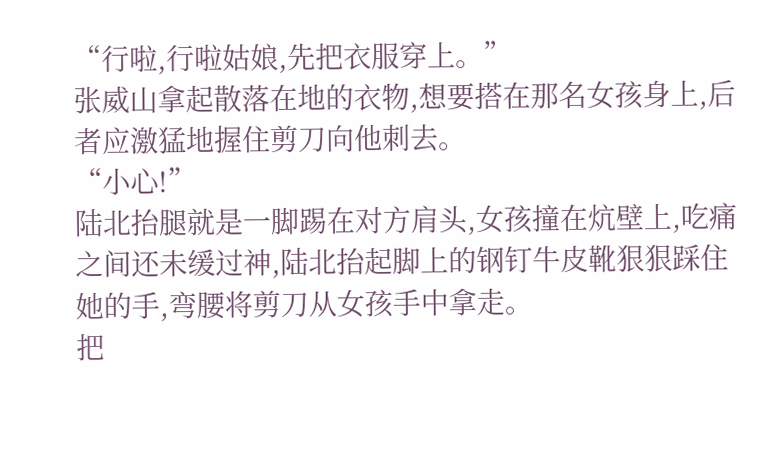“行啦,行啦姑娘,先把衣服穿上。”
张威山拿起散落在地的衣物,想要搭在那名女孩身上,后者应激猛地握住剪刀向他刺去。
“小心!”
陆北抬腿就是一脚踢在对方肩头,女孩撞在炕壁上,吃痛之间还未缓过神,陆北抬起脚上的钢钉牛皮靴狠狠踩住她的手,弯腰将剪刀从女孩手中拿走。
把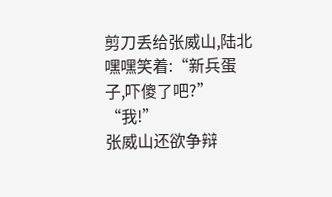剪刀丢给张威山,陆北嘿嘿笑着:“新兵蛋子,吓傻了吧?”
“我!”
张威山还欲争辩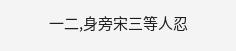一二,身旁宋三等人忍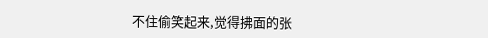不住偷笑起来,觉得拂面的张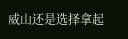威山还是选择拿起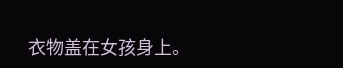衣物盖在女孩身上。